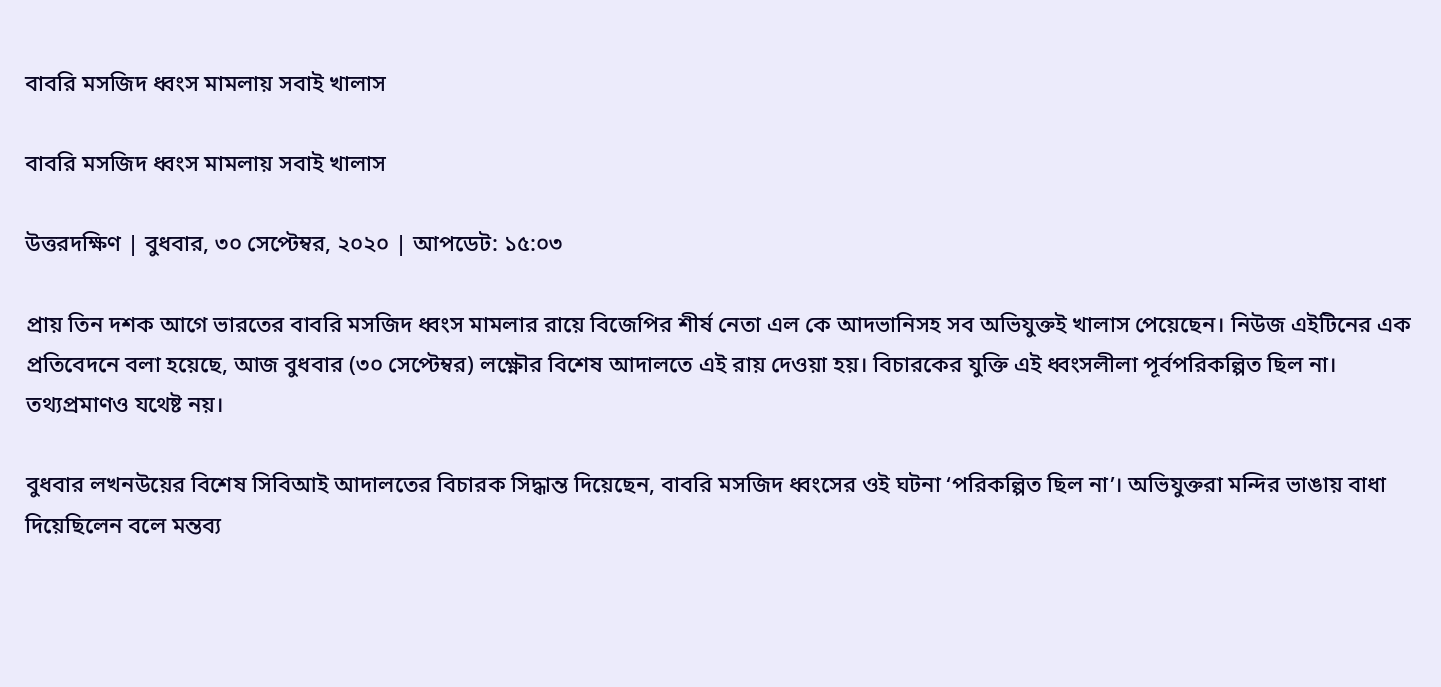বাবরি মসজিদ ধ্বংস মামলায় সবাই খালাস

বাবরি মসজিদ ধ্বংস মামলায় সবাই খালাস

উত্তরদক্ষিণ | বুধবার, ৩০ সেপ্টেম্বর, ২০২০ | আপডেট: ১৫:০৩

প্রায় তিন দশক আগে ভারতের বাবরি মসজিদ ধ্বংস মামলার রায়ে বিজেপির শীর্ষ নেতা এল কে আদভানিসহ সব অভিযুক্তই খালাস পেয়েছেন। নিউজ এইটিনের এক প্রতিবেদনে বলা হয়েছে, আজ বুধবার (৩০ সেপ্টেম্বর) লক্ষ্ণৌর বিশেষ আদালতে এই রায় দেওয়া হয়। বিচারকের যুক্তি এই ধ্বংসলীলা পূর্বপরিকল্পিত ছিল না। তথ্যপ্রমাণও যথেষ্ট নয়।

বুধবার লখনউয়ের বিশেষ সিবিআই আদালতের বিচারক সিদ্ধান্ত দিয়েছেন, বাবরি মসজিদ ধ্বংসের ওই ঘটনা ‘পরিকল্পিত ছিল না’। অভিযুক্তরা মন্দির ভাঙায় বাধা দিয়েছিলেন বলে মন্তব্য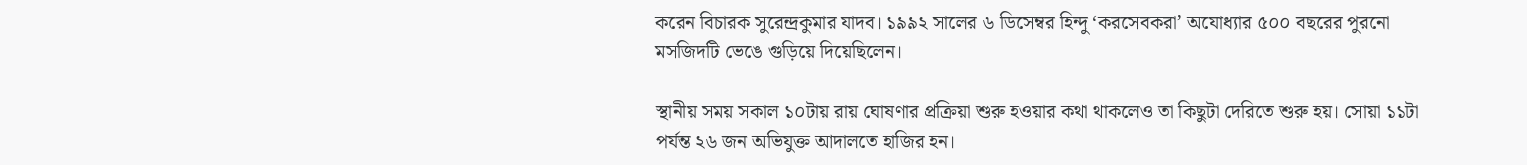করেন বিচারক সুরেন্দ্রকুমার যাদব। ১৯৯২ সালের ৬ ডিসেম্বর হিন্দু ‘করসেবকরা’ অযোধ্যার ৫০০ বছরের পুরনো মসজিদটি ভেঙে গুড়িয়ে দিয়েছিলেন।

স্থানীয় সময় সকাল ১০টায় রায় ঘোষণার প্রক্রিয়া শুরু হওয়ার কথা থাকলেও তা কিছুটা দেরিতে শুরু হয়। সোয়া ১১টা পর্যন্ত ২৬ জন অভিযুক্ত আদালতে হাজির হন।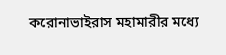করোনাভাইরাস মহামারীর মধ্যে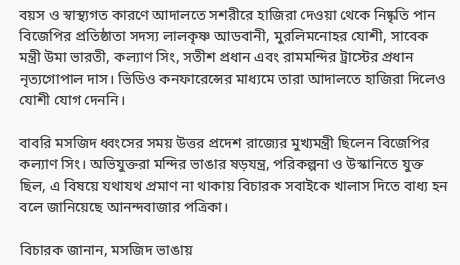বয়স ও স্বাস্থ্যগত কারণে আদালতে সশরীরে হাজিরা দেওয়া থেকে নিষ্কৃতি পান বিজেপির প্রতিষ্ঠাতা সদস্য লালকৃষ্ণ আডবানী, মুরলিমনোহর যোশী, সাবেক মন্ত্রী উমা ভারতী, কল্যাণ সিং, সতীশ প্রধান এবং রামমন্দির ট্রাস্টের প্রধান নৃত্যগোপাল দাস। ভিডিও কনফারেন্সের মাধ্যমে তারা আদালতে হাজিরা দিলেও যোশী যোগ দেননি।

বাবরি মসজিদ ধ্বংসের সময় উত্তর প্রদেশ রাজ্যের মুখ্যমন্ত্রী ছিলেন বিজেপির কল্যাণ সিং। অভিযুক্তরা মন্দির ভাঙার ষড়যন্ত্র, পরিকল্পনা ও উস্কানিতে যুক্ত ছিল, এ বিষয়ে যথাযথ প্রমাণ না থাকায় বিচারক সবাইকে খালাস দিতে বাধ্য হন বলে জানিয়েছে আনন্দবাজার পত্রিকা।

বিচারক জানান, মসজিদ ভাঙায়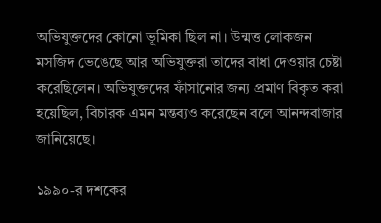অভিযুক্তদের কোনো ভূমিকা ছিল না। উন্মত্ত লোকজন মসজিদ ভেঙেছে আর অভিযুক্তরা তাদের বাধা দেওয়ার চেষ্টা করেছিলেন। অভিযুক্তদের ফাঁসানোর জন্য প্রমাণ বিকৃত করা হয়েছিল, বিচারক এমন মন্তব্যও করেছেন বলে আনন্দবাজার জানিয়েছে।

১৯৯০-র দশকের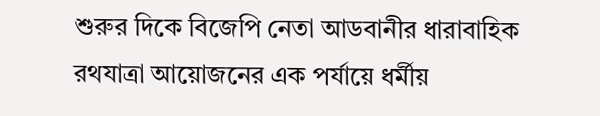শুরুর দিকে বিজেপি নেতা আডবানীর ধারাবাহিক রথযাত্রা আয়োজনের এক পর্যায়ে ধর্মীয়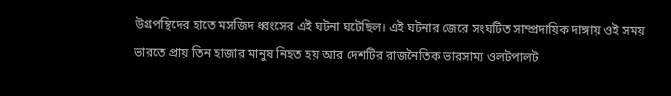উগ্রপন্থিদের হাতে মসজিদ ধ্বংসের এই ঘটনা ঘটেছিল। এই ঘটনার জেরে সংঘটিত সাম্প্রদায়িক দাঙ্গায় ওই সময় ভারতে প্রায় তিন হাজার মানুষ নিহত হয় আর দেশটির রাজনৈতিক ভারসাম্য ওলটপালট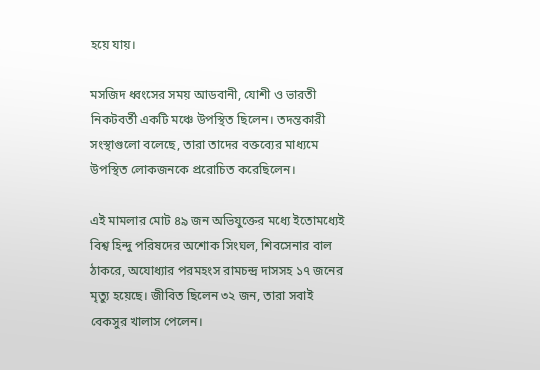হয়ে যায়।

মসজিদ ধ্বংসের সময় আডবানী, যোশী ও ভারতী নিকটবর্তী একটি মঞ্চে উপস্থিত ছিলেন। তদন্তকারী সংস্থাগুলো বলেছে, তারা তাদের বক্তব্যের মাধ্যমে উপস্থিত লোকজনকে প্ররোচিত করেছিলেন।

এই মামলার মোট ৪৯ জন অভিযুক্তের মধ্যে ইতোমধ্যেই বিশ্ব হিন্দু পরিষদের অশোক সিংঘল, শিবসেনার বাল ঠাকরে, অযোধ্যার পরমহংস রামচন্দ্র দাসসহ ১৭ জনের মৃত্যু হয়েছে। জীবিত ছিলেন ৩২ জন, তারা সবাই বেকসুর খালাস পেলেন।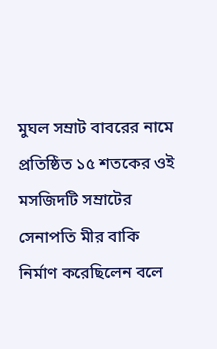মুঘল সম্রাট বাবরের নামে প্রতিষ্ঠিত ১৫ শতকের ওই মসজিদটি সম্রাটের সেনাপতি মীর বাকি নির্মাণ করেছিলেন বলে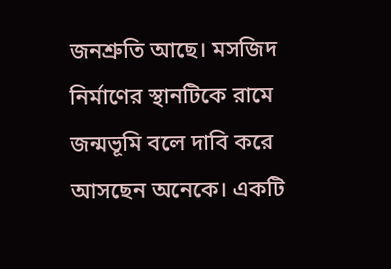জনশ্রুতি আছে। মসজিদ নির্মাণের স্থানটিকে রামে জন্মভূমি বলে দাবি করে আসছেন অনেকে। একটি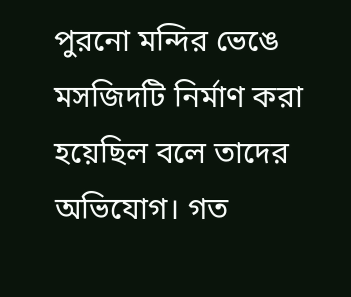পুরনো মন্দির ভেঙে মসজিদটি নির্মাণ করা হয়েছিল বলে তাদের অভিযোগ। গত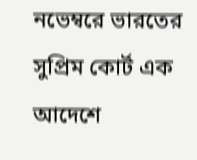নভেম্বরে ভারতের সুপ্রিম কোর্ট এক আদেশে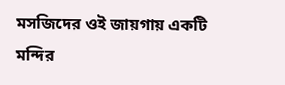মসজিদের ওই জায়গায় একটি মন্দির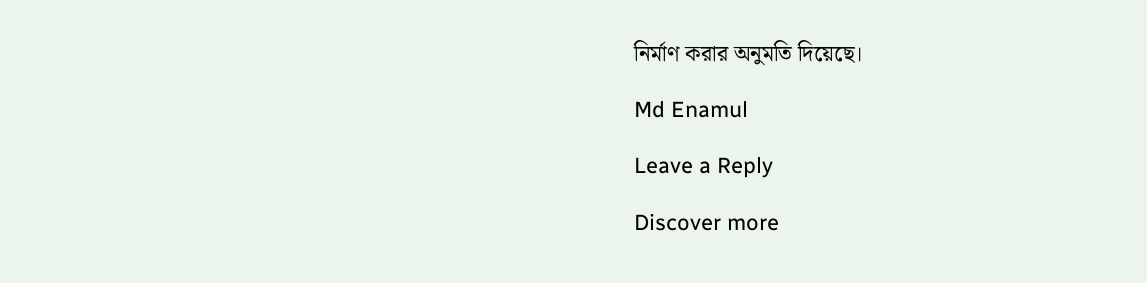নির্মাণ করার অনুমতি দিয়েছে।

Md Enamul

Leave a Reply

Discover more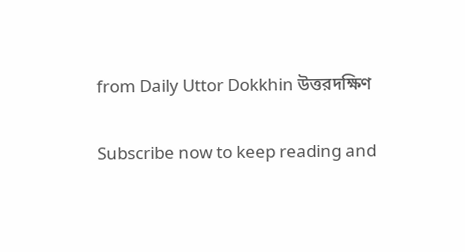from Daily Uttor Dokkhin উত্তরদক্ষিণ

Subscribe now to keep reading and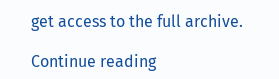get access to the full archive.

Continue reading